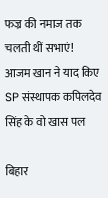फज्र की नमाज तक चलती थीं सभाएं! आजम खान ने याद किए SP संस्थापक कपिलदेव सिंह के वो खास पल

बिहार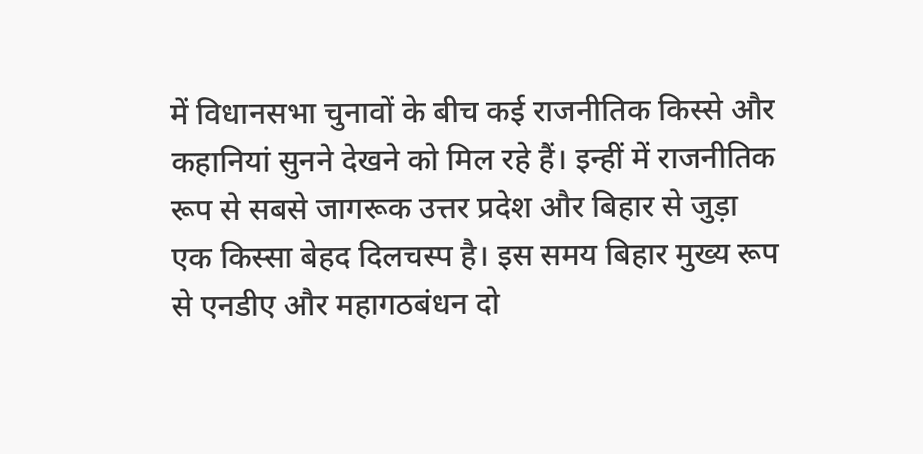में विधानसभा चुनावों के बीच कई राजनीतिक किस्से और कहानियां सुनने देखने को मिल रहे हैं। इन्हीं में राजनीतिक रूप से सबसे जागरूक उत्तर प्रदेश और बिहार से जुड़ा एक किस्सा बेहद दिलचस्प है। इस समय बिहार मुख्य रूप से एनडीए और महागठबंधन दो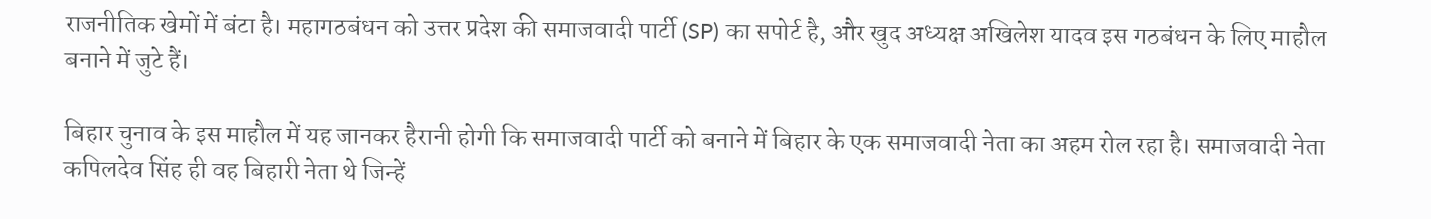राजनीतिक खेमों में बंटा है। महागठबंधन को उत्तर प्रदेश की समाजवादी पार्टी (SP) का सपोर्ट है, और खुद अध्यक्ष अखिलेश यादव इस गठबंधन के लिए माहौल बनाने में जुटे हैं।

बिहार चुनाव के इस माहौल में यह जानकर हैरानी होगी कि समाजवादी पार्टी को बनाने में बिहार के एक समाजवादी नेता का अहम रोल रहा है। समाजवादी नेता कपिलदेव सिंह ही वह बिहारी नेता थे जिन्हें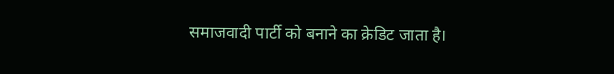समाजवादी पार्टी को बनाने का क्रेडिट जाता है।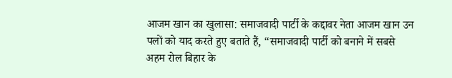आजम खान का खुलासा: समाजवादी पार्टी के कद्दावर नेता आजम खान उन पलों को याद करते हुए बताते हैं, “समाजवादी पार्टी को बनाने में सबसे अहम रोल बिहार के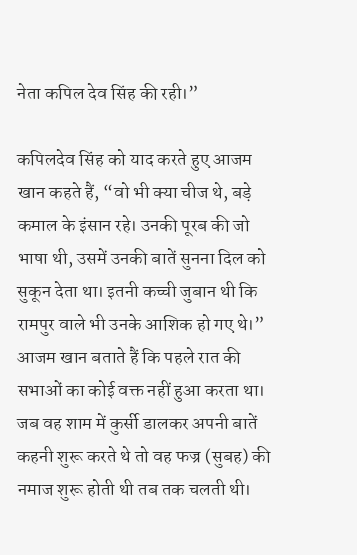नेता कपिल देव सिंह की रही।”

कपिलदेव सिंह को याद करते हुए आजम खान कहते हैं, “वो भी क्या चीज थे, बड़े कमाल के इंसान रहे। उनकी पूरब की जो भाषा थी, उसमें उनकी बातें सुनना दिल को सुकून देता था। इतनी कच्ची जुबान थी कि रामपुर वाले भी उनके आशिक हो गए थे।” आजम खान बताते हैं कि पहले रात की सभाओं का कोई वक्त नहीं हुआ करता था। जब वह शाम में कुर्सी डालकर अपनी बातें कहनी शुरू करते थे तो वह फज्र (सुबह) की नमाज शुरू होती थी तब तक चलती थी।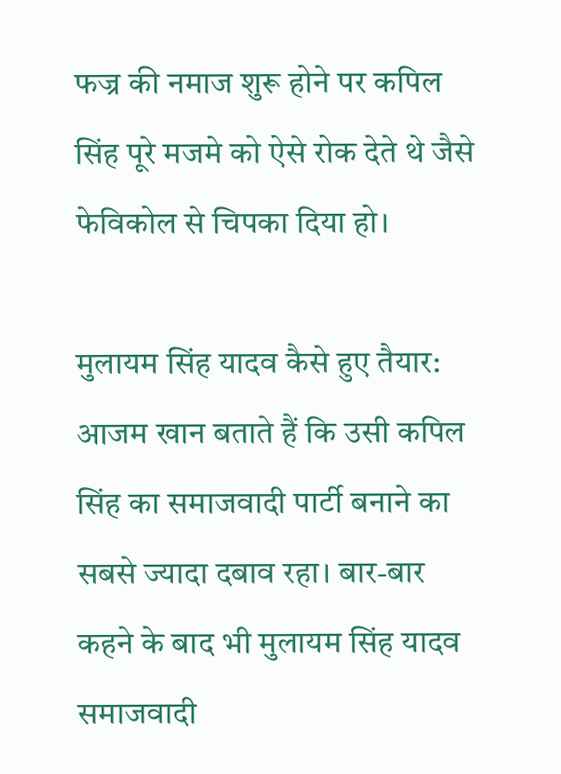फज्र की नमाज शुरू होने पर कपिल सिंह पूरे मजमे को ऐसे रोक देते थे जैसे फेविकोल से चिपका दिया हो।

मुलायम सिंह यादव कैसे हुए तैयार: आजम खान बताते हैं कि उसी कपिल सिंह का समाजवादी पार्टी बनाने का सबसे ज्यादा दबाव रहा। बार-बार कहने के बाद भी मुलायम सिंह यादव समाजवादी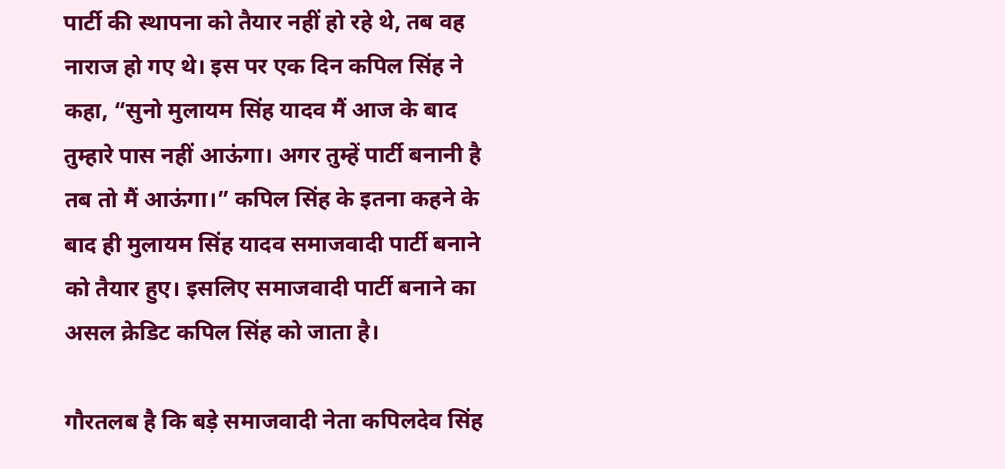पार्टी की स्थापना को तैयार नहीं हो रहे थे, तब वह नाराज हो गए थे। इस पर एक दिन कपिल सिंह ने कहा, “सुनो मुलायम सिंह यादव मैं आज के बाद तुम्हारे पास नहीं आऊंगा। अगर तुम्हें पार्टी बनानी है तब तो मैं आऊंगा।” कपिल सिंह के इतना कहने के बाद ही मुलायम सिंह यादव समाजवादी पार्टी बनाने को तैयार हुए। इसलिए समाजवादी पार्टी बनाने का असल क्रेडिट कपिल सिंह को जाता है।

गौरतलब है कि बड़े समाजवादी नेता कपिलदेव सिंह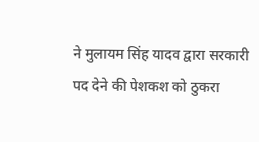ने मुलायम सिंह यादव द्वारा सरकारी पद देने की पेशकश को ठुकरा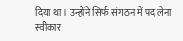दिया था। उन्होंने सिर्फ संगठन में पद लेना स्वीकार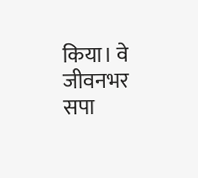किया। वे जीवनभर सपा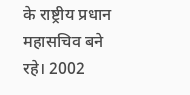के राष्ट्रीय प्रधान महासचिव बने रहे। 2002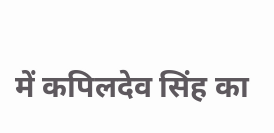में कपिलदेव सिंह का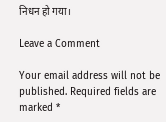निधन हो गया।

Leave a Comment

Your email address will not be published. Required fields are marked *